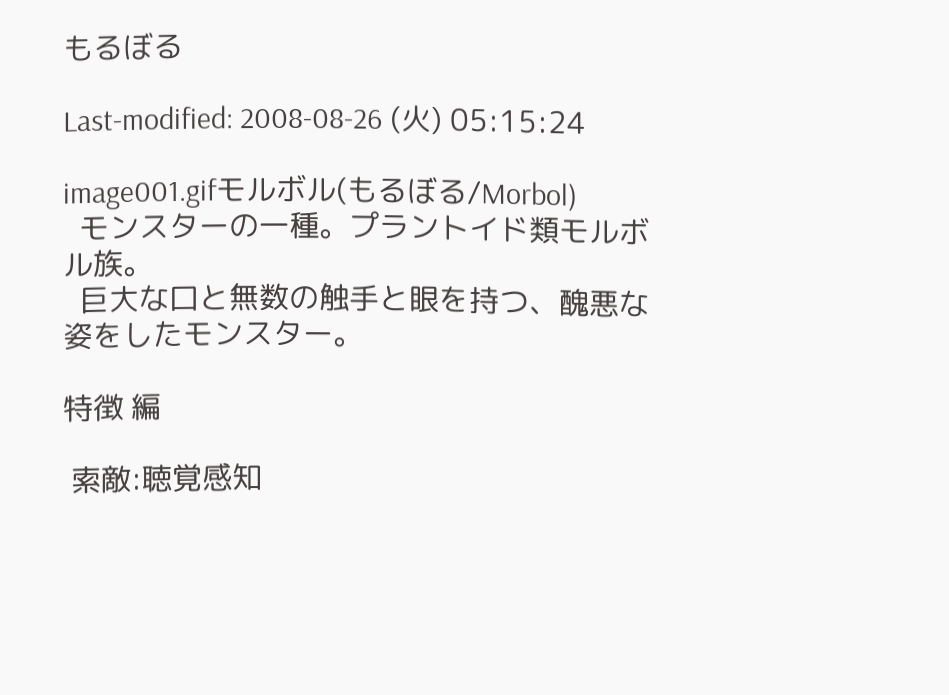もるぼる

Last-modified: 2008-08-26 (火) 05:15:24

image001.gifモルボル(もるぼる/Morbol)
  モンスターの一種。プラントイド類モルボル族。
  巨大な口と無数の触手と眼を持つ、醜悪な姿をしたモンスター。

特徴 編

 索敵:聴覚感知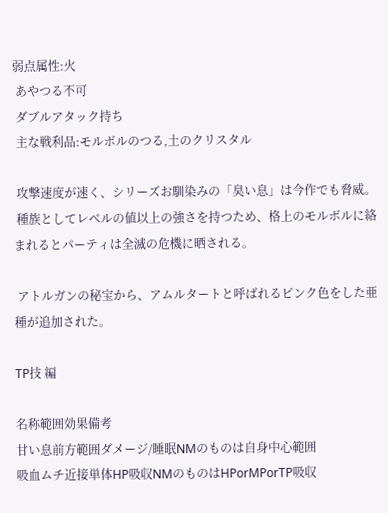弱点属性:火
 あやつる不可
 ダブルアタック持ち
 主な戦利品:モルボルのつる,土のクリスタル

 攻撃速度が速く、シリーズお馴染みの「臭い息」は今作でも脅威。
 種族としてレベルの値以上の強さを持つため、格上のモルボルに絡まれるとパーティは全滅の危機に晒される。

 アトルガンの秘宝から、アムルタートと呼ばれるピンク色をした亜種が追加された。

TP技 編

名称範囲効果備考
甘い息前方範囲ダメージ/睡眠NMのものは自身中心範囲
吸血ムチ近接単体HP吸収NMのものはHPorMPorTP吸収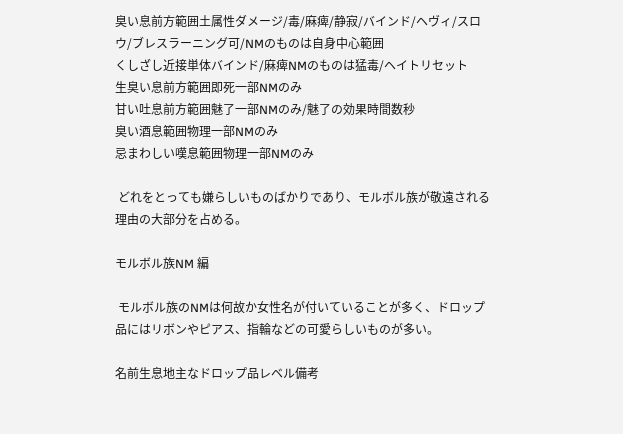臭い息前方範囲土属性ダメージ/毒/麻痺/静寂/バインド/ヘヴィ/スロウ/ブレスラーニング可/NMのものは自身中心範囲
くしざし近接単体バインド/麻痺NMのものは猛毒/ヘイトリセット
生臭い息前方範囲即死一部NMのみ
甘い吐息前方範囲魅了一部NMのみ/魅了の効果時間数秒
臭い酒息範囲物理一部NMのみ
忌まわしい嘆息範囲物理一部NMのみ

 どれをとっても嫌らしいものばかりであり、モルボル族が敬遠される理由の大部分を占める。

モルボル族NM 編

 モルボル族のNMは何故か女性名が付いていることが多く、ドロップ品にはリボンやピアス、指輪などの可愛らしいものが多い。

名前生息地主なドロップ品レベル備考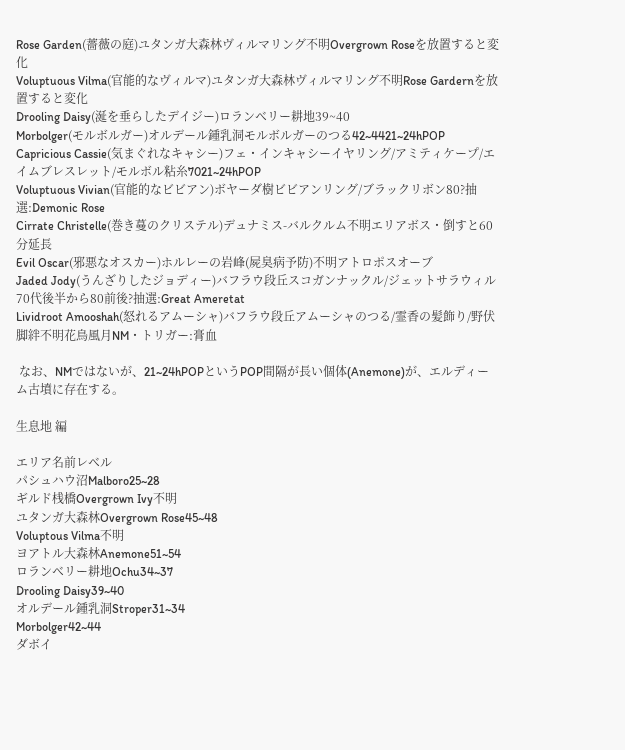Rose Garden(薔薇の庭)ユタンガ大森林ヴィルマリング不明Overgrown Roseを放置すると変化
Voluptuous Vilma(官能的なヴィルマ)ユタンガ大森林ヴィルマリング不明Rose Gardernを放置すると変化
Drooling Daisy(涎を垂らしたデイジー)ロランベリー耕地39~40
Morbolger(モルボルガー)オルデール鍾乳洞モルボルガーのつる42~4421~24hPOP
Capricious Cassie(気まぐれなキャシー)フェ・インキャシーイヤリング/アミティケープ/エイムブレスレット/モルボル粘糸7021~24hPOP
Voluptuous Vivian(官能的なビビアン)ボヤーダ樹ビビアンリング/ブラックリボン80?抽選:Demonic Rose
Cirrate Christelle(巻き蔓のクリステル)デュナミス-バルクルム不明エリアボス・倒すと60分延長
Evil Oscar(邪悪なオスカー)ホルレーの岩峰(屍臭病予防)不明アトロポスオーブ
Jaded Jody(うんざりしたジョディー)バフラウ段丘スコガンナックル/ジェットサラウィル70代後半から80前後?抽選:Great Ameretat
Lividroot Amooshah(怒れるアムーシャ)バフラウ段丘アムーシャのつる/霊香の髪飾り/野伏脚絆不明花鳥風月NM・トリガー:膏血

 なお、NMではないが、21~24hPOPというPOP間隔が長い個体(Anemone)が、エルディーム古墳に存在する。

生息地 編

エリア名前レベル
パシュハウ沼Malboro25~28
ギルド桟橋Overgrown Ivy不明
ユタンガ大森林Overgrown Rose45~48
Voluptous Vilma不明
ヨアトル大森林Anemone51~54
ロランベリー耕地Ochu34~37
Drooling Daisy39~40
オルデール鍾乳洞Stroper31~34
Morbolger42~44
ダボイ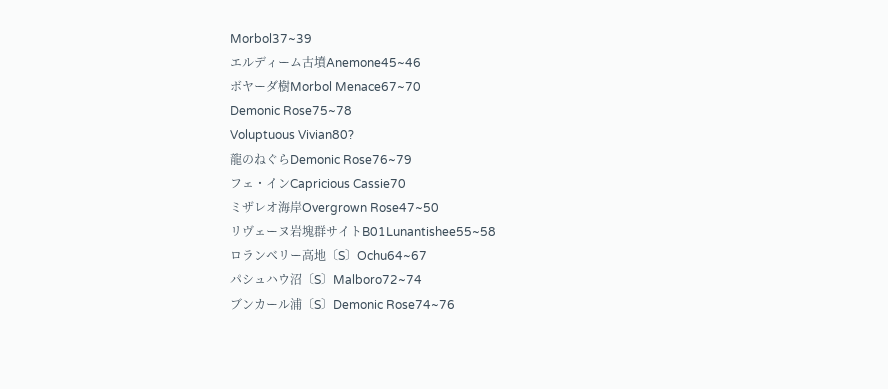Morbol37~39
エルディーム古墳Anemone45~46
ボヤーダ樹Morbol Menace67~70
Demonic Rose75~78
Voluptuous Vivian80?
龍のねぐらDemonic Rose76~79
フェ・インCapricious Cassie70
ミザレオ海岸Overgrown Rose47~50
リヴェーヌ岩塊群サイトB01Lunantishee55~58
ロランベリー高地〔S〕Ochu64~67
パシュハウ沼〔S〕Malboro72~74
ブンカール浦〔S〕Demonic Rose74~76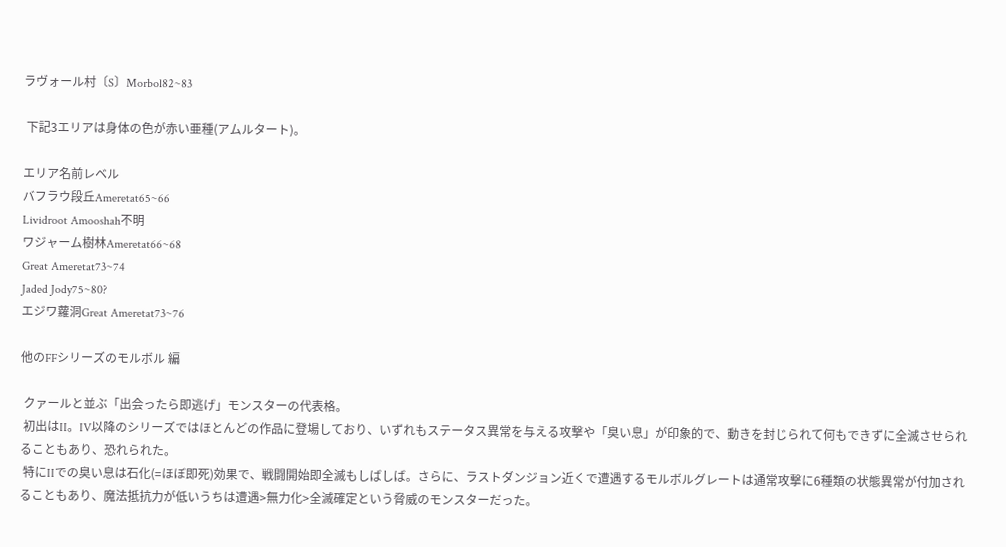ラヴォール村〔S〕Morbol82~83

 下記3エリアは身体の色が赤い亜種(アムルタート)。

エリア名前レベル
バフラウ段丘Ameretat65~66
Lividroot Amooshah不明
ワジャーム樹林Ameretat66~68
Great Ameretat73~74
Jaded Jody75~80?
エジワ蘿洞Great Ameretat73~76

他のFFシリーズのモルボル 編

 クァールと並ぶ「出会ったら即逃げ」モンスターの代表格。
 初出はII。IV以降のシリーズではほとんどの作品に登場しており、いずれもステータス異常を与える攻撃や「臭い息」が印象的で、動きを封じられて何もできずに全滅させられることもあり、恐れられた。
 特にIIでの臭い息は石化(=ほぼ即死)効果で、戦闘開始即全滅もしばしば。さらに、ラストダンジョン近くで遭遇するモルボルグレートは通常攻撃に6種類の状態異常が付加されることもあり、魔法抵抗力が低いうちは遭遇>無力化>全滅確定という脅威のモンスターだった。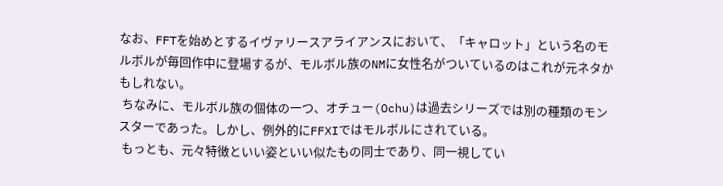なお、FFTを始めとするイヴァリースアライアンスにおいて、「キャロット」という名のモルボルが毎回作中に登場するが、モルボル族のNMに女性名がついているのはこれが元ネタかもしれない。
 ちなみに、モルボル族の個体の一つ、オチュー(Ochu)は過去シリーズでは別の種類のモンスターであった。しかし、例外的にFFXIではモルボルにされている。
 もっとも、元々特徴といい姿といい似たもの同士であり、同一視してい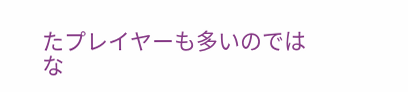たプレイヤーも多いのではな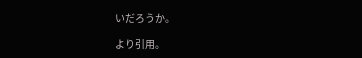いだろうか。

より引用。